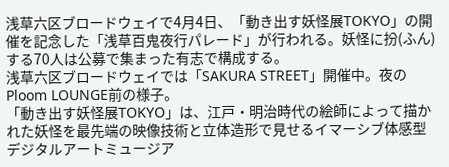浅草六区ブロードウェイで4月4日、「動き出す妖怪展TOKYO」の開催を記念した「浅草百鬼夜行パレード」が行われる。妖怪に扮(ふん)する70人は公募で集まった有志で構成する。
浅草六区ブロードウェイでは「SAKURA STREET」開催中。夜のPloom LOUNGE前の様子。
「動き出す妖怪展TOKYO」は、江戸・明治時代の絵師によって描かれた妖怪を最先端の映像技術と立体造形で見せるイマーシブ体感型デジタルアートミュージア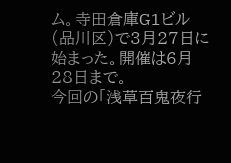ム。寺田倉庫G1ビル(品川区)で3月27日に始まった。開催は6月28日まで。
今回の「浅草百鬼夜行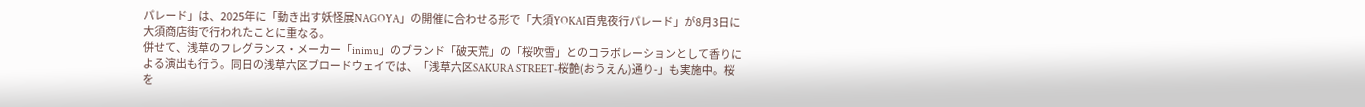パレード」は、2025年に「動き出す妖怪展NAGOYA」の開催に合わせる形で「大須YOKAI百鬼夜行パレード」が8月3日に大須商店街で行われたことに重なる。
併せて、浅草のフレグランス・メーカー「inimu」のブランド「破天荒」の「桜吹雪」とのコラボレーションとして香りによる演出も行う。同日の浅草六区ブロードウェイでは、「浅草六区SAKURA STREET-桜艶(おうえん)通り-」も実施中。桜を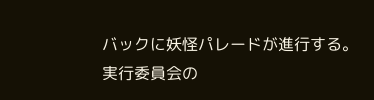バックに妖怪パレードが進行する。
実行委員会の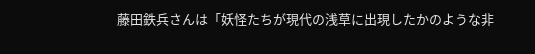藤田鉄兵さんは「妖怪たちが現代の浅草に出現したかのような非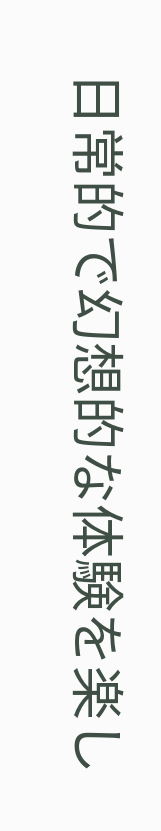日常的で幻想的な体験を楽し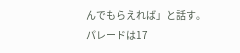んでもらえれば」と話す。
パレードは17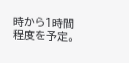時から1時間程度を予定。